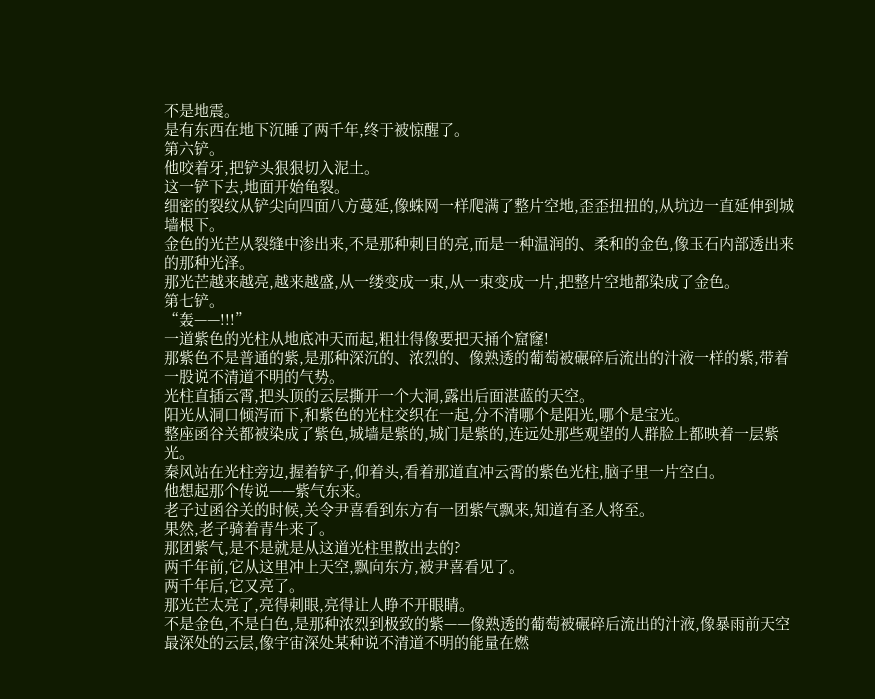不是地震。
是有东西在地下沉睡了两千年,终于被惊醒了。
第六铲。
他咬着牙,把铲头狠狠切入泥土。
这一铲下去,地面开始龟裂。
细密的裂纹从铲尖向四面八方蔓延,像蛛网一样爬满了整片空地,歪歪扭扭的,从坑边一直延伸到城墙根下。
金色的光芒从裂缝中渗出来,不是那种刺目的亮,而是一种温润的、柔和的金色,像玉石内部透出来的那种光泽。
那光芒越来越亮,越来越盛,从一缕变成一束,从一束变成一片,把整片空地都染成了金色。
第七铲。
“轰——!!!”
一道紫色的光柱从地底冲天而起,粗壮得像要把天捅个窟窿!
那紫色不是普通的紫,是那种深沉的、浓烈的、像熟透的葡萄被碾碎后流出的汁液一样的紫,带着一股说不清道不明的气势。
光柱直插云霄,把头顶的云层撕开一个大洞,露出后面湛蓝的天空。
阳光从洞口倾泻而下,和紫色的光柱交织在一起,分不清哪个是阳光,哪个是宝光。
整座函谷关都被染成了紫色,城墙是紫的,城门是紫的,连远处那些观望的人群脸上都映着一层紫光。
秦风站在光柱旁边,握着铲子,仰着头,看着那道直冲云霄的紫色光柱,脑子里一片空白。
他想起那个传说——紫气东来。
老子过函谷关的时候,关令尹喜看到东方有一团紫气飘来,知道有圣人将至。
果然,老子骑着青牛来了。
那团紫气,是不是就是从这道光柱里散出去的?
两千年前,它从这里冲上天空,飘向东方,被尹喜看见了。
两千年后,它又亮了。
那光芒太亮了,亮得刺眼,亮得让人睁不开眼睛。
不是金色,不是白色,是那种浓烈到极致的紫——像熟透的葡萄被碾碎后流出的汁液,像暴雨前天空最深处的云层,像宇宙深处某种说不清道不明的能量在燃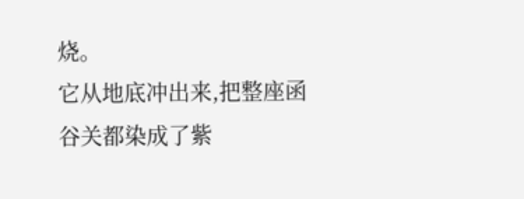烧。
它从地底冲出来,把整座函谷关都染成了紫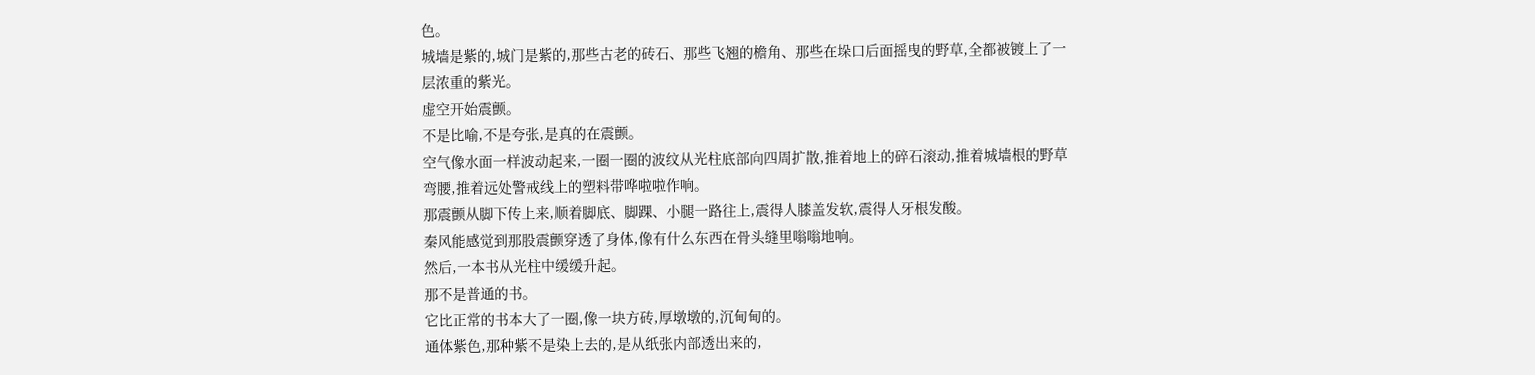色。
城墙是紫的,城门是紫的,那些古老的砖石、那些飞翘的檐角、那些在垛口后面摇曳的野草,全都被镀上了一层浓重的紫光。
虚空开始震颤。
不是比喻,不是夸张,是真的在震颤。
空气像水面一样波动起来,一圈一圈的波纹从光柱底部向四周扩散,推着地上的碎石滚动,推着城墙根的野草弯腰,推着远处警戒线上的塑料带哗啦啦作响。
那震颤从脚下传上来,顺着脚底、脚踝、小腿一路往上,震得人膝盖发软,震得人牙根发酸。
秦风能感觉到那股震颤穿透了身体,像有什么东西在骨头缝里嗡嗡地响。
然后,一本书从光柱中缓缓升起。
那不是普通的书。
它比正常的书本大了一圈,像一块方砖,厚墩墩的,沉甸甸的。
通体紫色,那种紫不是染上去的,是从纸张内部透出来的,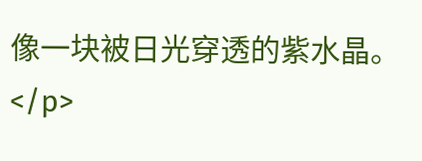像一块被日光穿透的紫水晶。</p>